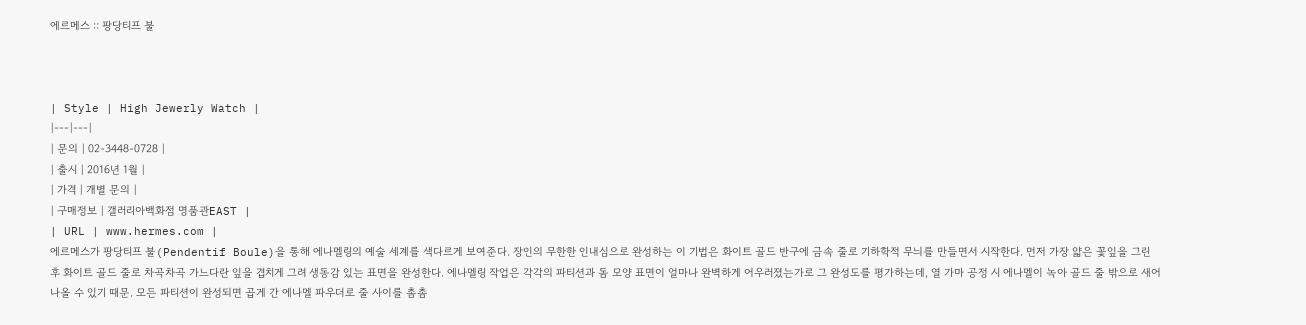에르메스 :: 팡당티프 불



| Style | High Jewerly Watch |
|---|---|
| 문의 | 02-3448-0728 |
| 출시 | 2016년 1월 |
| 가격 | 개별 문의 |
| 구매정보 | 갤러리아백화점 명품관EAST |
| URL | www.hermes.com |
에르메스가 팡당티프 불(Pendentif Boule)을 통해 에나멜링의 예술 세계를 색다르게 보여준다. 장인의 무한한 인내심으로 완성하는 이 기법은 화이트 골드 반구에 금속 줄로 기하학적 무늬를 만들면서 시작한다. 먼저 가장 얇은 꽃잎을 그린 후 화이트 골드 줄로 차곡차곡 가느다란 잎을 겹치게 그려 생동감 있는 표면을 완성한다. 에나멜링 작업은 각각의 파티션과 돔 모양 표면이 얼마나 완벽하게 어우러졌는가로 그 완성도를 평가하는데, 열 가마 공정 시 에나멜이 녹아 골드 줄 밖으로 새어 나올 수 있기 때문. 모든 파티션이 완성되면 곱게 간 에나멜 파우더로 줄 사이를 촘촘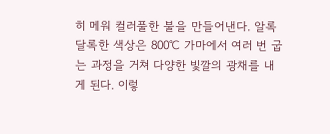히 메워 컬러풀한 불을 만들어낸다. 알록달록한 색상은 800℃ 가마에서 여러 번 굽는 과정을 거쳐 다양한 빛깔의 광채를 내게 된다. 이렇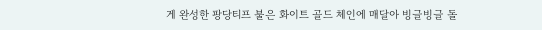게 완성한 팡당티프 불은 화이트 골드 체인에 매달아 빙글빙글 돌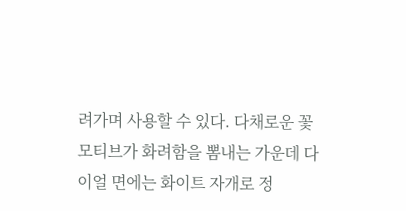려가며 사용할 수 있다. 다채로운 꽃 모티브가 화려함을 뽐내는 가운데 다이얼 면에는 화이트 자개로 정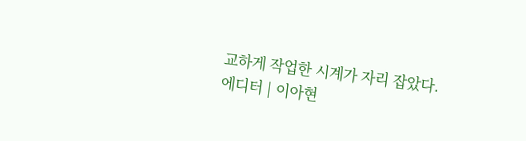교하게 작업한 시계가 자리 잡았다.
에디터 | 이아현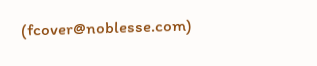(fcover@noblesse.com)